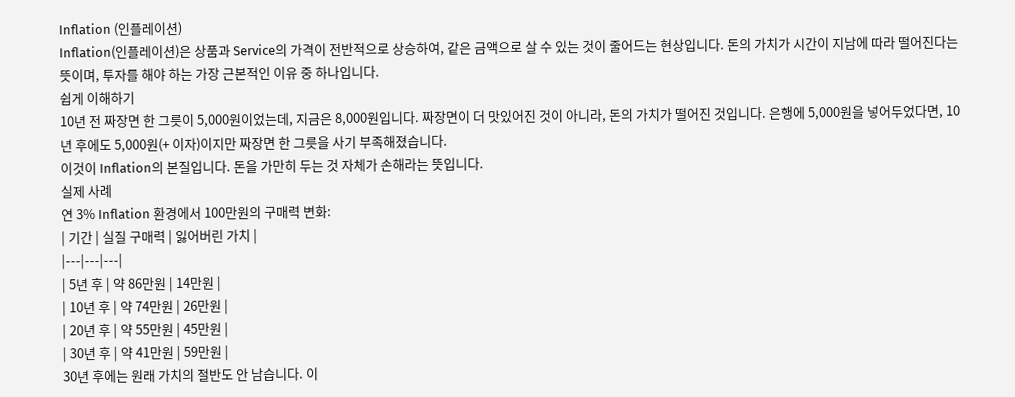Inflation (인플레이션)
Inflation(인플레이션)은 상품과 Service의 가격이 전반적으로 상승하여, 같은 금액으로 살 수 있는 것이 줄어드는 현상입니다. 돈의 가치가 시간이 지남에 따라 떨어진다는 뜻이며, 투자를 해야 하는 가장 근본적인 이유 중 하나입니다.
쉽게 이해하기
10년 전 짜장면 한 그릇이 5,000원이었는데, 지금은 8,000원입니다. 짜장면이 더 맛있어진 것이 아니라, 돈의 가치가 떨어진 것입니다. 은행에 5,000원을 넣어두었다면, 10년 후에도 5,000원(+ 이자)이지만 짜장면 한 그릇을 사기 부족해졌습니다.
이것이 Inflation의 본질입니다. 돈을 가만히 두는 것 자체가 손해라는 뜻입니다.
실제 사례
연 3% Inflation 환경에서 100만원의 구매력 변화:
| 기간 | 실질 구매력 | 잃어버린 가치 |
|---|---|---|
| 5년 후 | 약 86만원 | 14만원 |
| 10년 후 | 약 74만원 | 26만원 |
| 20년 후 | 약 55만원 | 45만원 |
| 30년 후 | 약 41만원 | 59만원 |
30년 후에는 원래 가치의 절반도 안 남습니다. 이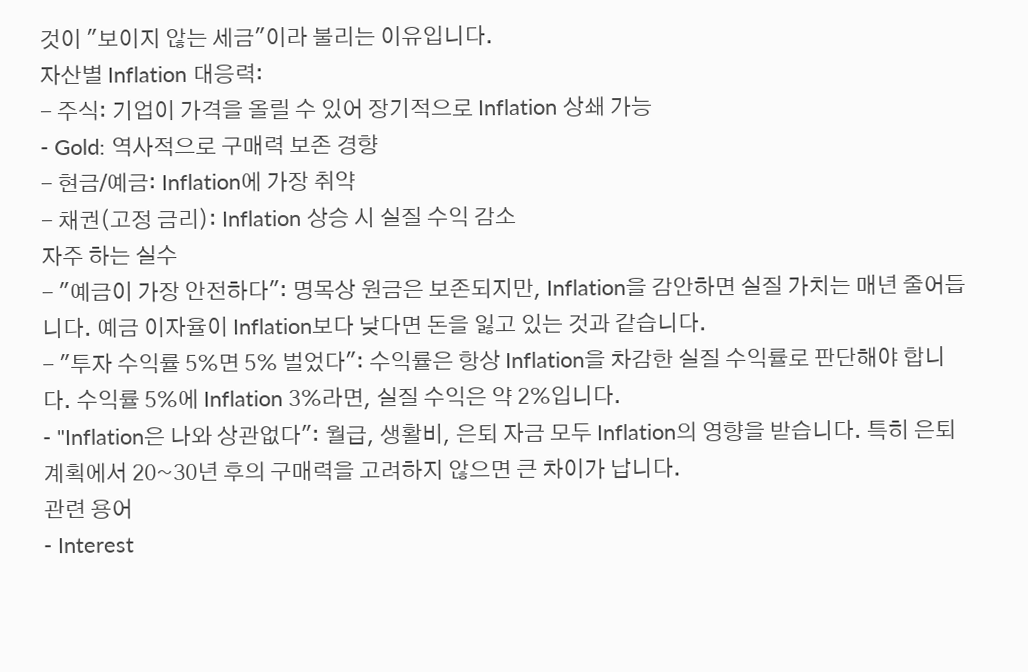것이 "보이지 않는 세금"이라 불리는 이유입니다.
자산별 Inflation 대응력:
- 주식: 기업이 가격을 올릴 수 있어 장기적으로 Inflation 상쇄 가능
- Gold: 역사적으로 구매력 보존 경향
- 현금/예금: Inflation에 가장 취약
- 채권(고정 금리): Inflation 상승 시 실질 수익 감소
자주 하는 실수
- "예금이 가장 안전하다": 명목상 원금은 보존되지만, Inflation을 감안하면 실질 가치는 매년 줄어듭니다. 예금 이자율이 Inflation보다 낮다면 돈을 잃고 있는 것과 같습니다.
- "투자 수익률 5%면 5% 벌었다": 수익률은 항상 Inflation을 차감한 실질 수익률로 판단해야 합니다. 수익률 5%에 Inflation 3%라면, 실질 수익은 약 2%입니다.
- "Inflation은 나와 상관없다": 월급, 생활비, 은퇴 자금 모두 Inflation의 영향을 받습니다. 특히 은퇴 계획에서 20~30년 후의 구매력을 고려하지 않으면 큰 차이가 납니다.
관련 용어
- Interest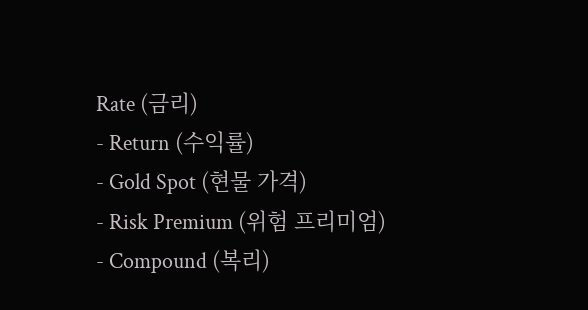Rate (금리)
- Return (수익률)
- Gold Spot (현물 가격)
- Risk Premium (위험 프리미엄)
- Compound (복리)